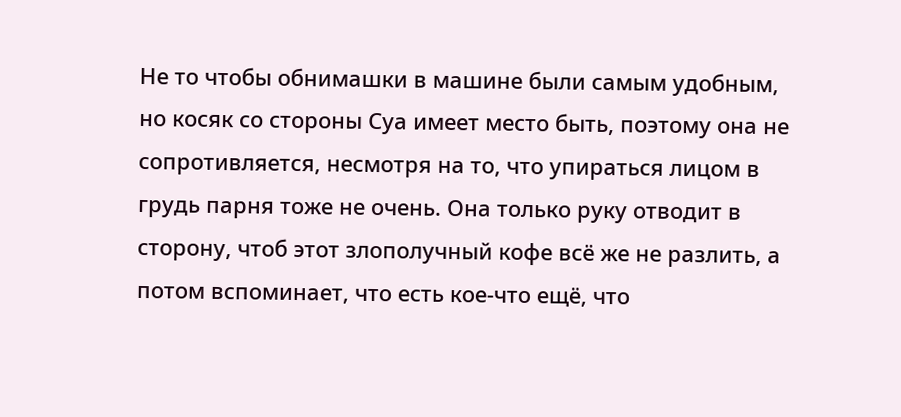Не то чтобы обнимашки в машине были самым удобным, но косяк со стороны Суа имеет место быть, поэтому она не сопротивляется, несмотря на то, что упираться лицом в грудь парня тоже не очень. Она только руку отводит в сторону, чтоб этот злополучный кофе всё же не разлить, а потом вспоминает, что есть кое-что ещё, что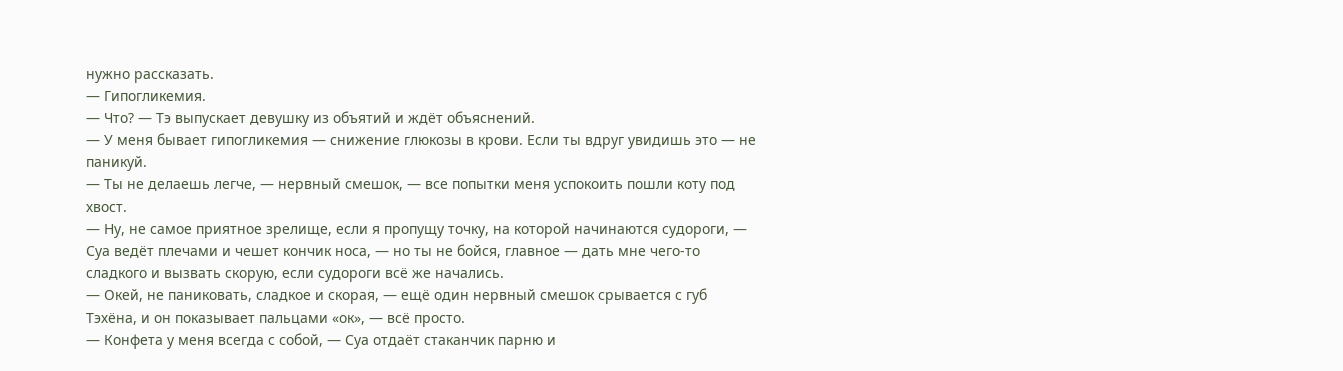нужно рассказать.
— Гипогликемия.
— Что? — Тэ выпускает девушку из объятий и ждёт объяснений.
— У меня бывает гипогликемия — снижение глюкозы в крови. Если ты вдруг увидишь это — не паникуй.
— Ты не делаешь легче, — нервный смешок, — все попытки меня успокоить пошли коту под хвост.
— Ну, не самое приятное зрелище, если я пропущу точку, на которой начинаются судороги, — Суа ведёт плечами и чешет кончик носа, — но ты не бойся, главное — дать мне чего-то сладкого и вызвать скорую, если судороги всё же начались.
— Окей, не паниковать, сладкое и скорая, — ещё один нервный смешок срывается с губ Тэхёна, и он показывает пальцами «ок», — всё просто.
— Конфета у меня всегда с собой, — Суа отдаёт стаканчик парню и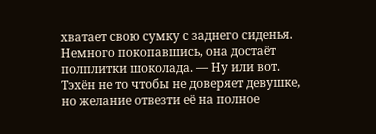хватает свою сумку с заднего сиденья. Немного покопавшись, она достаёт полплитки шоколада. — Ну или вот.
Тэхён не то чтобы не доверяет девушке, но желание отвезти её на полное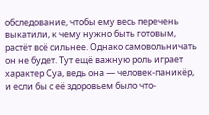обследование, чтобы ему весь перечень выкатили, к чему нужно быть готовым, растёт всё сильнее. Однако самовольничать он не будет. Тут ещё важную роль играет характер Суа, ведь она — человек-паникёр, и если бы с её здоровьем было что-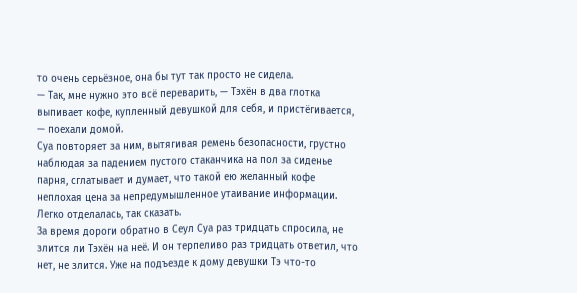то очень серьёзное, она бы тут так просто не сидела.
— Так, мне нужно это всё переварить, — Тэхён в два глотка выпивает кофе, купленный девушкой для себя, и пристёгивается, — поехали домой.
Суа повторяет за ним, вытягивая ремень безопасности, грустно наблюдая за падением пустого стаканчика на пол за сиденье парня, сглатывает и думает, что такой ею желанный кофе неплохая цена за непредумышленное утаивание информации. Легко отделалась, так сказать.
За время дороги обратно в Сеул Суа раз тридцать спросила, не злится ли Тэхён на неё. И он терпеливо раз тридцать ответил, что нет, не злится. Уже на подъезде к дому девушки Тэ что-то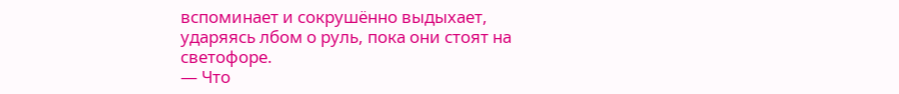вспоминает и сокрушённо выдыхает, ударяясь лбом о руль, пока они стоят на светофоре.
— Что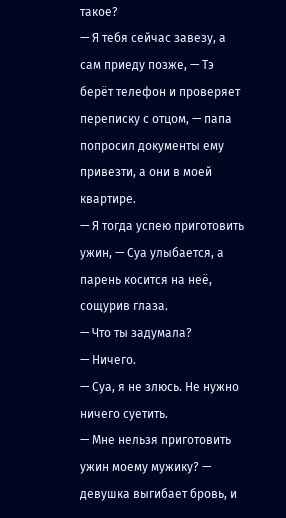такое?
— Я тебя сейчас завезу, а сам приеду позже, — Тэ берёт телефон и проверяет переписку с отцом, — папа попросил документы ему привезти, а они в моей квартире.
— Я тогда успею приготовить ужин, — Суа улыбается, а парень косится на неё, сощурив глаза.
— Что ты задумала?
— Ничего.
— Суа, я не злюсь. Не нужно ничего суетить.
— Мне нельзя приготовить ужин моему мужику? — девушка выгибает бровь, и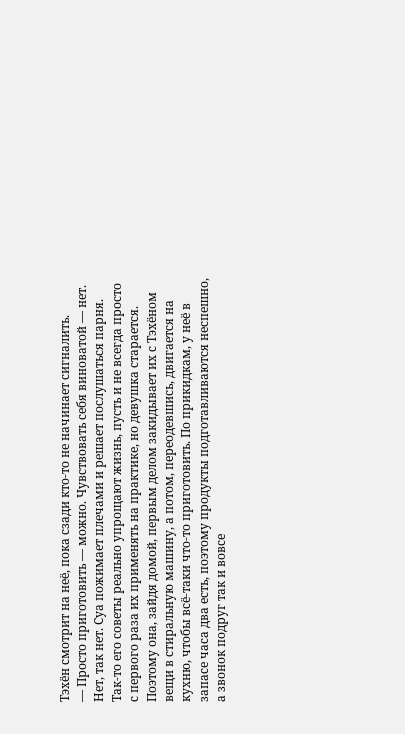Тэхён смотрит на неё, пока сзади кто-то не начинает сигналить.
— Просто приготовить — можно. Чувствовать себя виноватой — нет.
Нет, так нет. Суа пожимает плечами и решает послушаться парня. Так-то его советы реально упрощают жизнь, пусть и не всегда просто с первого раза их применять на практике, но девушка старается. Поэтому она, зайдя домой, первым делом закидывает их с Тэхёном вещи в стиральную машину, а потом, переодевшись, двигается на кухню, чтобы всё-таки что-то приготовить. По прикидкам, у неё в запасе часа два есть, поэтому продукты подготавливаются неспешно, а звонок подруг так и вовсе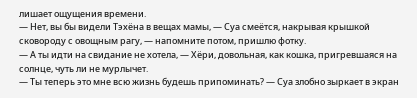лишает ощущения времени.
— Нет, вы бы видели Тэхёна в вещах мамы, — Суа смеётся, накрывая крышкой сковороду с овощным рагу, — напомните потом, пришлю фотку.
— А ты идти на свидание не хотела, — Хëри, довольная, как кошка, пригревшаяся на солнце, чуть ли не мурлычет.
— Ты теперь это мне всю жизнь будешь припоминать? — Суа злобно зыркает в экран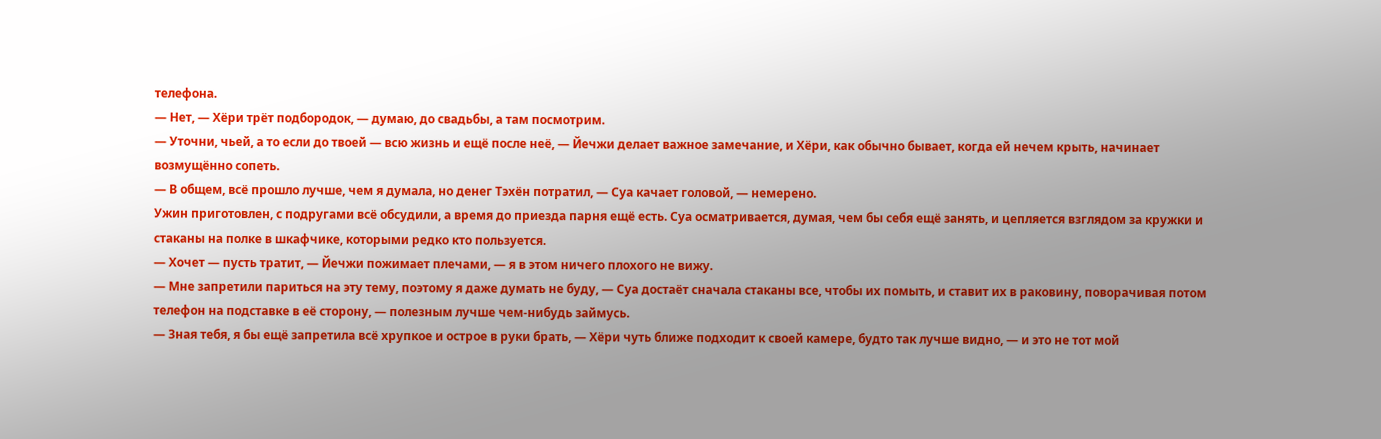телефона.
— Нет, — Хëри трëт подбородок, — думаю, до свадьбы, а там посмотрим.
— Уточни, чьей, а то если до твоей — всю жизнь и ещё после неё, — Йечжи делает важное замечание, и Хëри, как обычно бывает, когда ей нечем крыть, начинает возмущëнно сопеть.
— В общем, всё прошло лучше, чем я думала, но денег Тэхён потратил, — Суа качает головой, — немерено.
Ужин приготовлен, с подругами всё обсудили, а время до приезда парня ещё есть. Суа осматривается, думая, чем бы себя ещё занять, и цепляется взглядом за кружки и стаканы на полке в шкафчике, которыми редко кто пользуется.
— Хочет — пусть тратит, — Йечжи пожимает плечами, — я в этом ничего плохого не вижу.
— Мне запретили париться на эту тему, поэтому я даже думать не буду, — Суа достаёт сначала стаканы все, чтобы их помыть, и ставит их в раковину, поворачивая потом телефон на подставке в её сторону, — полезным лучше чем-нибудь займусь.
— Зная тебя, я бы ещё запретила всё хрупкое и острое в руки брать, — Хëри чуть ближе подходит к своей камере, будто так лучше видно, — и это не тот мой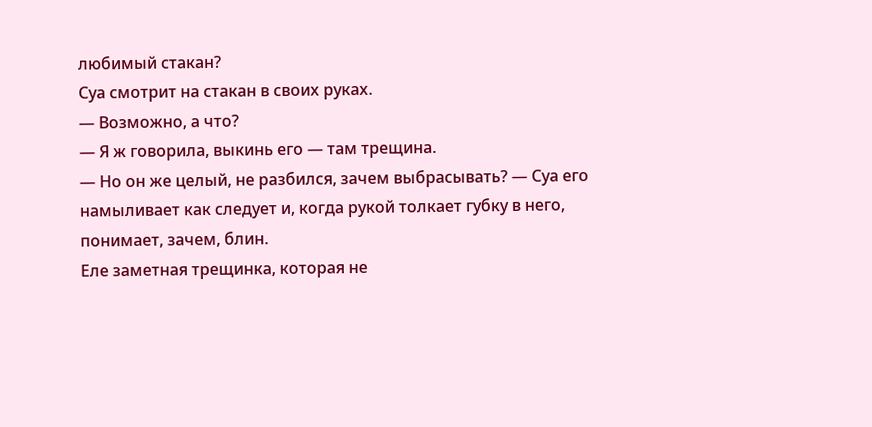любимый стакан?
Суа смотрит на стакан в своих руках.
— Возможно, а что?
— Я ж говорила, выкинь его — там трещина.
— Но он же целый, не разбился, зачем выбрасывать? — Суа его намыливает как следует и, когда рукой толкает губку в него, понимает, зачем, блин.
Еле заметная трещинка, которая не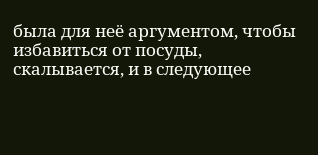была для неё аргументом, чтобы избавиться от посуды, скалывается, и в следующее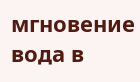мгновение вода в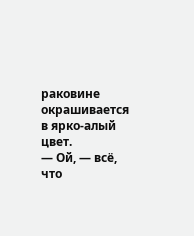раковине окрашивается в ярко-алый цвет.
— Ой, — всё, что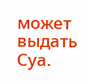может выдать Суа.